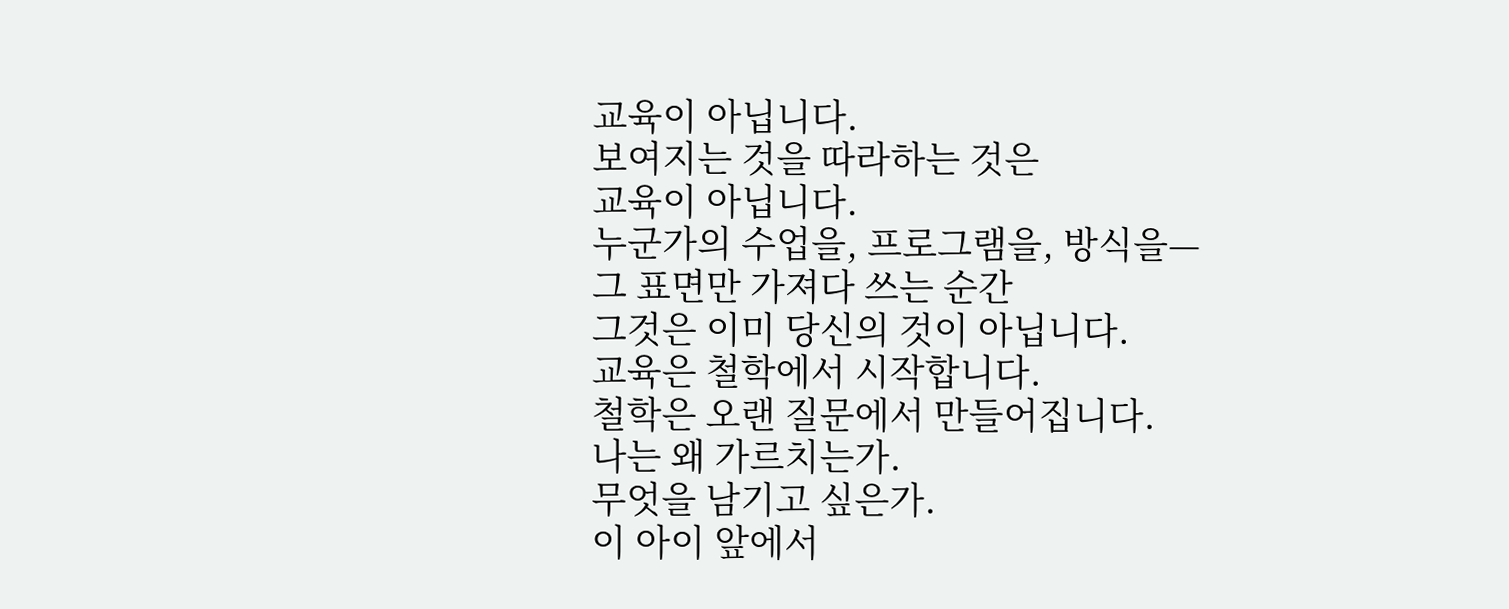교육이 아닙니다.
보여지는 것을 따라하는 것은
교육이 아닙니다.
누군가의 수업을, 프로그램을, 방식을—
그 표면만 가져다 쓰는 순간
그것은 이미 당신의 것이 아닙니다.
교육은 철학에서 시작합니다.
철학은 오랜 질문에서 만들어집니다.
나는 왜 가르치는가.
무엇을 남기고 싶은가.
이 아이 앞에서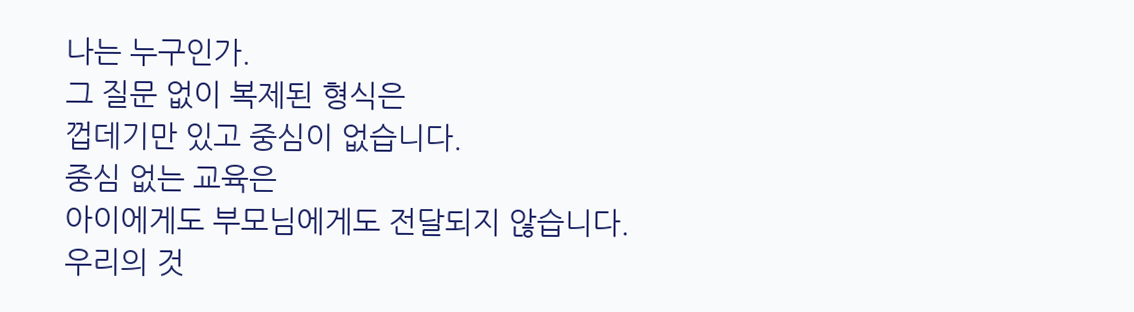나는 누구인가.
그 질문 없이 복제된 형식은
껍데기만 있고 중심이 없습니다.
중심 없는 교육은
아이에게도 부모님에게도 전달되지 않습니다.
우리의 것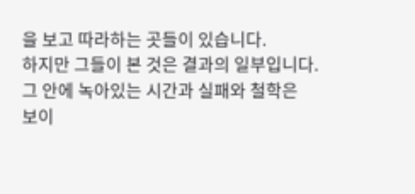을 보고 따라하는 곳들이 있습니다.
하지만 그들이 본 것은 결과의 일부입니다.
그 안에 녹아있는 시간과 실패와 철학은
보이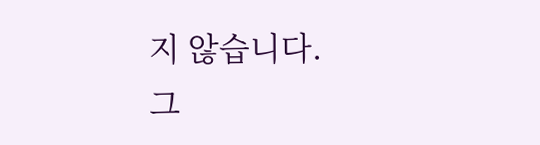지 않습니다.
그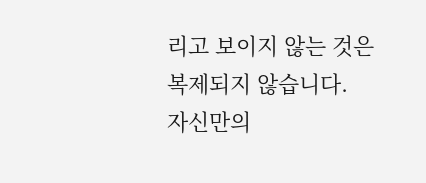리고 보이지 않는 것은
복제되지 않습니다.
자신만의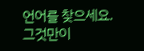언어를 찾으세요.
그것만이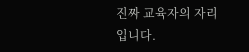진짜 교육자의 자리입니다.